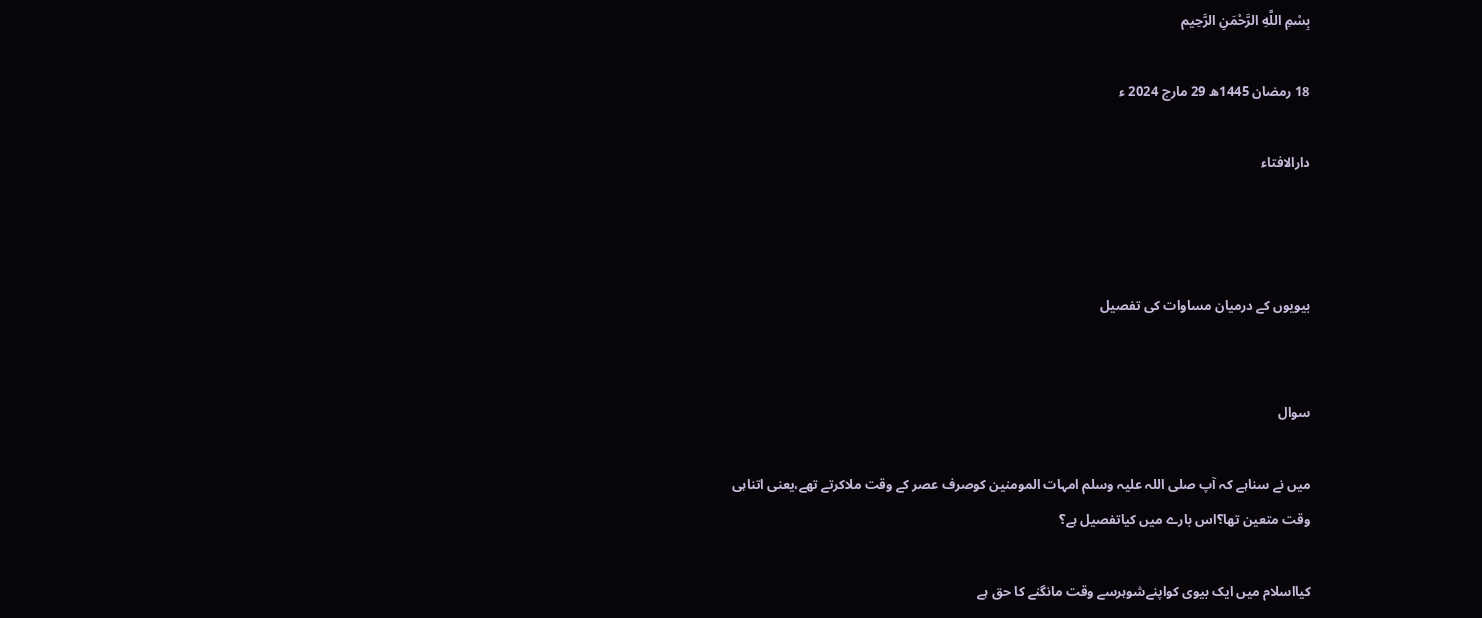بِسْمِ اللَّهِ الرَّحْمَنِ الرَّحِيم

18 رمضان 1445ھ 29 مارچ 2024 ء

دارالافتاء



بیویوں کے درمیان مساوات کی تفصیل


سوال

میں نے سناہے کہ آپ صلی اللہ علیہ وسلم امہات المومنین کوصرف عصر کے وقت ملاکرتے تھے،یعنی اتناہی وقت متعین تھا؟اس بارے میں کیاتفصیل ہے؟

کیااسلام میں ایک بیوی کواپنےشوہرسے وقت مانگنے کا حق ہے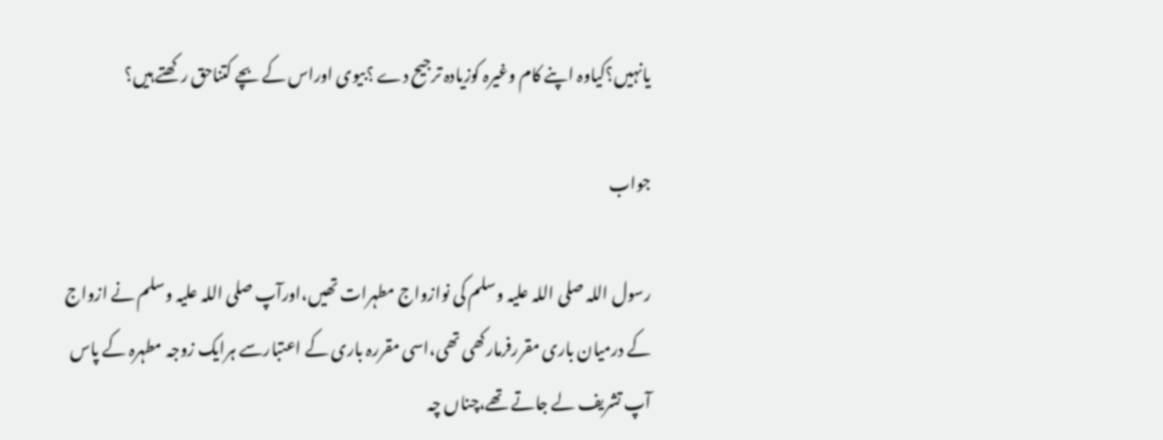یانہیں؟کیاوہ اپنے کام وغیرہ کوزیادہ ترجیح دے ؟بیوی اوراس کے بچے کتناحق رکھتے ہیں؟

جواب

رسول اللہ صلی اللہ علیہ وسلم کی نوازواج مطہرات تھیں،اورآپ صلی اللہ علیہ وسلم نے ازواج کے درمیان باری مقررفرمارکھی تھی،اسی مقررہ باری کے اعتبارسے ہرایک زوجہ مطہرہ کے پاس آپ تشریف لے جاتے تھے،چناں چہ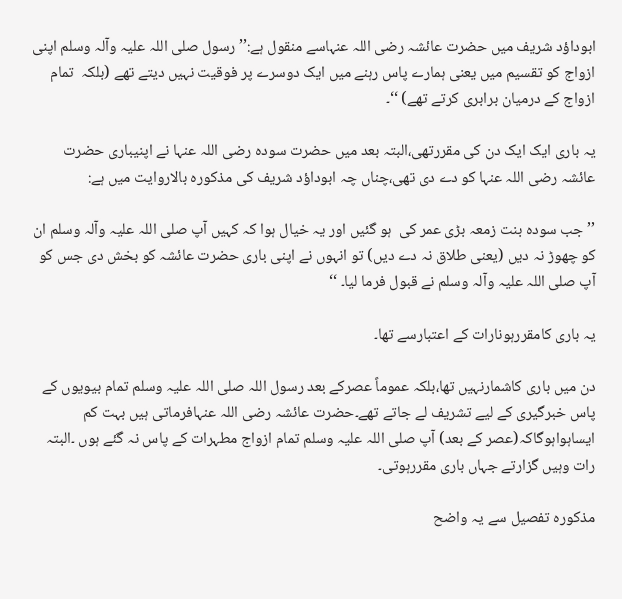ابوداؤد شریف میں حضرت عائشہ رضی اللہ عنہاسے منقول ہے:’’ رسول صلی اللہ علیہ وآلہ وسلم اپنی ازواج کو تقسیم میں یعنی ہمارے پاس رہنے میں ایک دوسرے پر فوقیت نہیں دیتے تھے (بلکہ  تمام ازواج کے درمیان برابری کرتے تھے) ‘‘۔

یہ باری ایک ایک دن کی مقررتھی،البتہ بعد میں حضرت سودہ رضی اللہ عنہا نے اپنیباری حضرت عائشہ رضی اللہ عنہا کو دے دی تھی،چناں چہ ابوداؤد شریف کی مذکورہ بالاروایت میں ہے:

’’ جب سودہ بنت زمعہ بڑی عمر کی  ہو گئیں اور یہ خیال ہوا کہ کہیں آپ صلی اللہ علیہ وآلہ وسلم ان کو چھوڑ نہ دیں (یعنی طلاق نہ دے دیں) تو انہوں نے اپنی باری حضرت عائشہ کو بخش دی جس کو آپ صلی اللہ علیہ وآلہ وسلم نے قبول فرما لیا۔ ‘‘

یہ باری کامقررہونارات کے اعتبارسے تھا۔

دن میں باری کاشمارنہیں تھا،بلکہ عموماً عصرکے بعد رسول اللہ صلی اللہ علیہ وسلم تمام بیویوں کے پاس خبرگیری کے لیے تشریف لے جاتے تھے۔حضرت عائشہ رضی اللہ عنہافرماتی ہیں بہت کم ایساہواہوگاکہ(عصر کے بعد) آپ صلی اللہ علیہ وسلم تمام ازواج مطہرات کے پاس نہ گئے ہوں ۔البتہ رات وہیں گزارتے جہاں باری مقررہوتی۔

مذکورہ تفصیل سے یہ واضح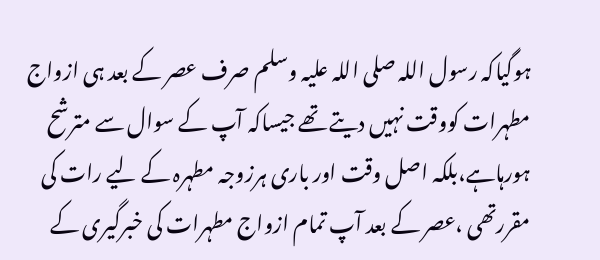ہوگیاکہ رسول اللہ صلی اللہ علیہ وسلم صرف عصر کے بعد ہی ازواج مطہرات کووقت نہیں دیتے تھے جیساکہ آپ کے سوال سے مترشح ہورہاہے،بلکہ اصل وقت اور باری ہرزوجہ مطہرہ کے لیے رات کی مقررتھی ،عصر کے بعد آپ تمام ازواج مطہرات کی خبرگیری کے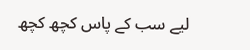لیے سب کے پاس کچھ کچھ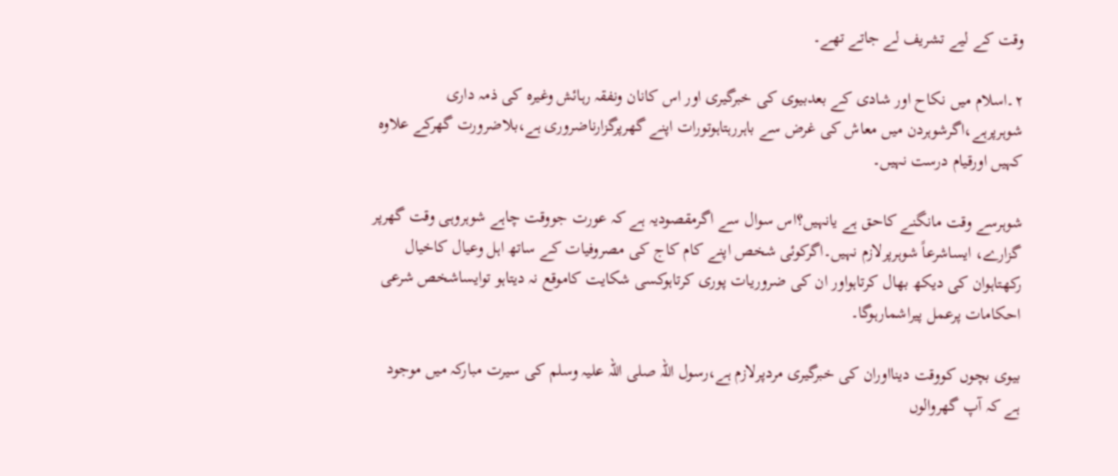وقت کے لیے تشریف لے جاتے تھے۔

۲۔اسلام میں نکاح اور شادی کے بعدبیوی کی خبرگیری اور اس کانان ونفقہ رہائش وغیرہ کی ذمہ داری شوہرپرہے،اگرشوہردن میں معاش کی غرض سے باہررہتاہوتورات اپنے گھرپرگزارناضروری ہے،بلاضرورت گھرکے علاوہ کہیں اورقیام درست نہیں۔

شوہرسے وقت مانگنے کاحق ہے یانہیں؟اس سوال سے اگرمقصودیہ ہے کہ عورت جووقت چاہے شوہروہی وقت گھرپر گزارے، ایساشرعاً شوہرپرلازم نہیں۔اگرکوئی شخص اپنے کام کاج کی مصروفیات کے ساتھ اہل وعیال کاخیال رکھتاہوان کی دیکھ بھال کرتاہواور ان کی ضروریات پوری کرتاہوکسی شکایت کاموقع نہ دیتاہو توایساشخص شرعی احکامات پرعمل پیراشمارہوگا۔

بیوی بچوں کووقت دینااوران کی خبرگیری مردپرلازم ہے،رسول اللہ صلی اللہ علیہ وسلم کی سیرت مبارکہ میں موجود ہے کہ آپ گھروالوں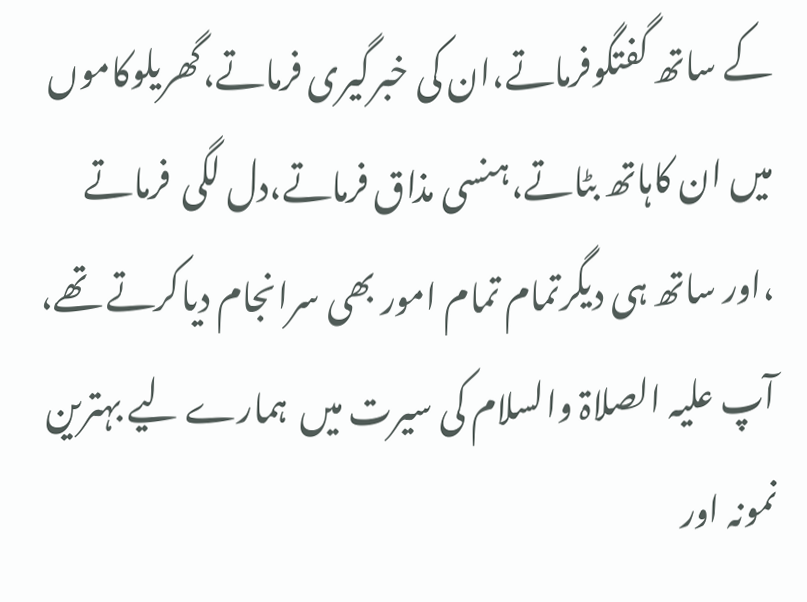کے ساتھ گفتگوفرماتے،ان کی خبرگیری فرماتے،گھریلوکاموں میں ان کاہاتھ بٹاتے،ہنسی مذاق فرماتے،دل لگی  فرماتے ،اور ساتھ ہی دیگرتمام تمام امور بھی سرانجام دیاکرتے تھے، آپ علیہ الصلاۃ والسلام کی سیرت میں  ہمارے لیے بہترین نمونہ اور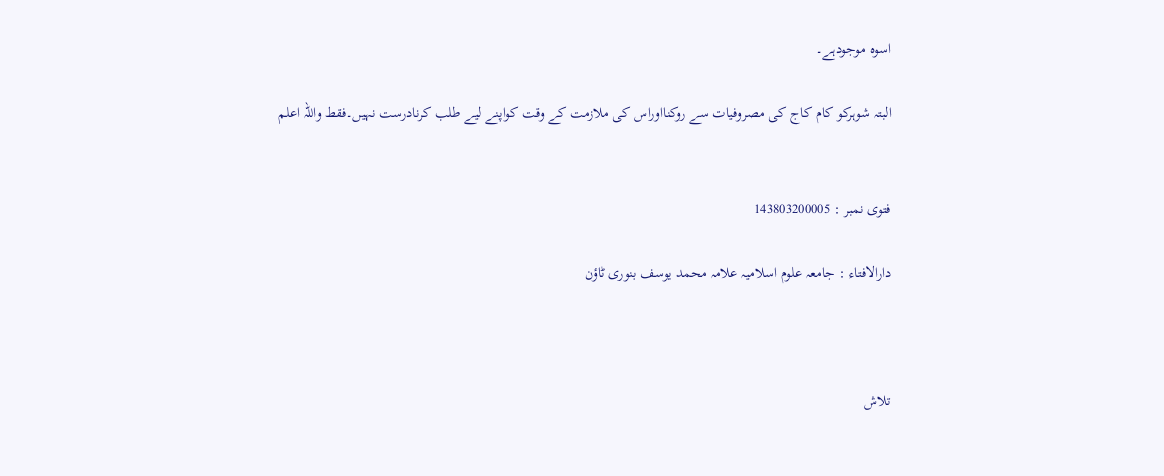اسوہ موجودہے۔

البتہ شوہرکو کام کاج کی مصروفیات سے روکنااوراس کی ملازمت کے وقت کواپنے لیے طلب کرنادرست نہیں۔فقط واللہ اعلم


فتوی نمبر : 143803200005

دارالافتاء : جامعہ علوم اسلامیہ علامہ محمد یوسف بنوری ٹاؤن



تلاش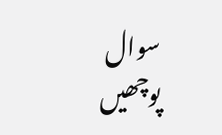سوال پوچھیں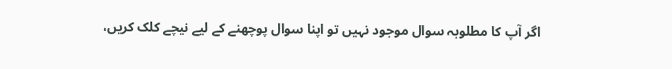اگر آپ کا مطلوبہ سوال موجود نہیں تو اپنا سوال پوچھنے کے لیے نیچے کلک کریں،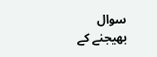سوال بھیجنے کے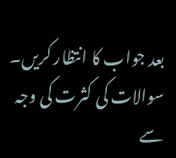بعد جواب کا انتظار کریں۔ سوالات کی کثرت کی وجہ سے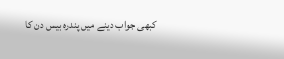کبھی جواب دینے میں پندرہ بیس دن کا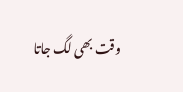وقت بھی لگ جاتا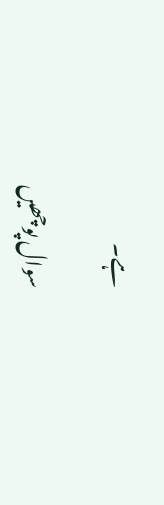ہے۔

سوال پوچھیں